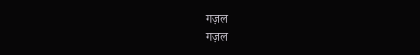गज़ल
गज़ल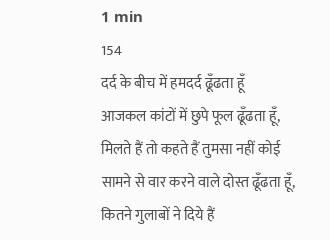1 min
154
दर्द के बीच में हमदर्द ढूँढता हूँ
आजकल कांटों में छुपे फूल ढूँढता हूँ,
मिलते हैं तो कहते हैं तुमसा नहीं कोई
सामने से वार करने वाले दोस्त ढूँढता हूँ,
कितने गुलाबों ने दिये हैं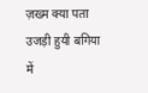ज़ख्म क्या पता
उजड़ी हुयी बगिया में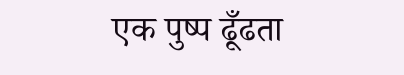एक पुष्प ढूँढता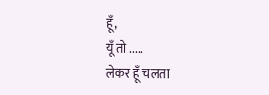हूँ,
यूँ तो .....
लेकर हूँ चलता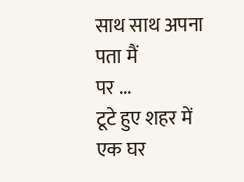साथ साथ अपना पता मैं
पर ...
टूटे हुए शहर में एक घर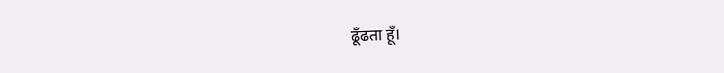ढूँढता हूँ।